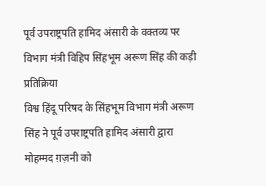पूर्व उपराष्ट्रपति हामिद अंसारी के वक्तव्य पर विभाग मंत्री विहिप सिंहभूम अरूण सिंह की कड़ी प्रतिक्रिया
विश्व हिंदू परिषद के सिंहभूम विभाग मंत्री अरूण सिंह ने पूर्व उपराष्ट्रपति हामिद अंसारी द्वारा मोहम्मद ग़ज़नी को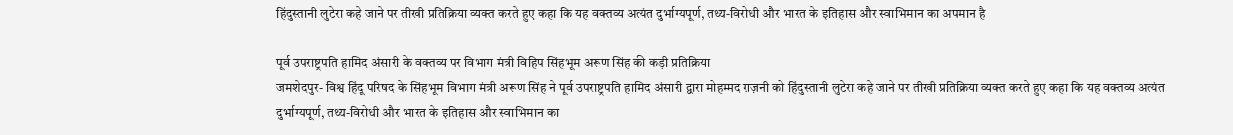हिंदुस्तानी लुटेरा कहे जाने पर तीखी प्रतिक्रिया व्यक्त करते हुए कहा कि यह वक्तव्य अत्यंत दुर्भाग्यपूर्ण, तथ्य-विरोधी और भारत के इतिहास और स्वाभिमान का अपमान है

पूर्व उपराष्ट्रपति हामिद अंसारी के वक्तव्य पर विभाग मंत्री विहिप सिंहभूम अरूण सिंह की कड़ी प्रतिक्रिया
जमशेदपुर- विश्व हिंदू परिषद के सिंहभूम विभाग मंत्री अरूण सिंह ने पूर्व उपराष्ट्रपति हामिद अंसारी द्वारा मोहम्मद ग़ज़नी को हिंदुस्तानी लुटेरा कहे जाने पर तीखी प्रतिक्रिया व्यक्त करते हुए कहा कि यह वक्तव्य अत्यंत दुर्भाग्यपूर्ण, तथ्य-विरोधी और भारत के इतिहास और स्वाभिमान का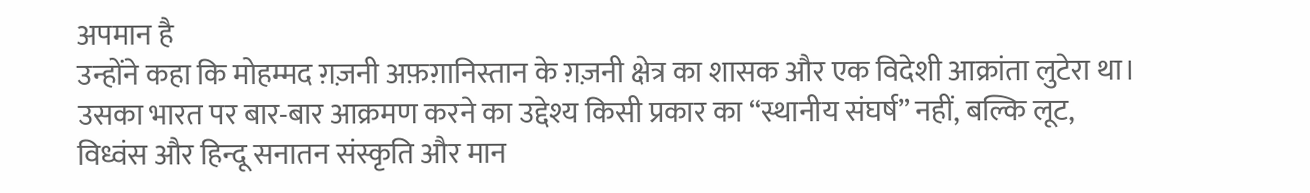अपमान है
उन्होंने कहा कि मोहम्मद ग़ज़नी अफ़ग़ानिस्तान के ग़ज़नी क्षेत्र का शासक और एक विदेशी आक्रांता लुटेरा था। उसका भारत पर बार-बार आक्रमण करने का उद्देश्य किसी प्रकार का “स्थानीय संघर्ष” नहीं, बल्कि लूट, विध्वंस और हिन्दू सनातन संस्कृति और मान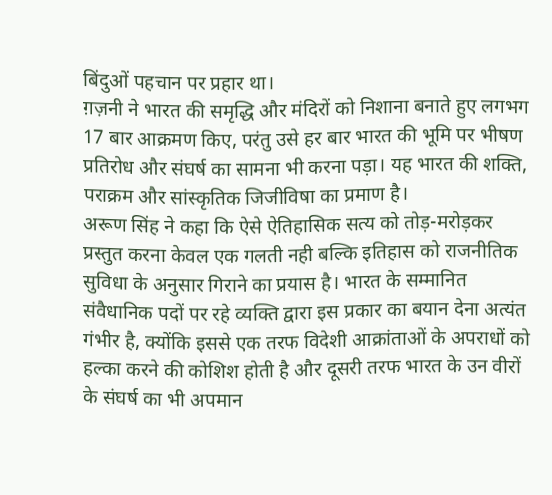बिंदुओं पहचान पर प्रहार था।
ग़ज़नी ने भारत की समृद्धि और मंदिरों को निशाना बनाते हुए लगभग 17 बार आक्रमण किए, परंतु उसे हर बार भारत की भूमि पर भीषण प्रतिरोध और संघर्ष का सामना भी करना पड़ा। यह भारत की शक्ति, पराक्रम और सांस्कृतिक जिजीविषा का प्रमाण है।
अरूण सिंह ने कहा कि ऐसे ऐतिहासिक सत्य को तोड़-मरोड़कर प्रस्तुत करना केवल एक गलती नही बल्कि इतिहास को राजनीतिक सुविधा के अनुसार गिराने का प्रयास है। भारत के सम्मानित संवैधानिक पदों पर रहे व्यक्ति द्वारा इस प्रकार का बयान देना अत्यंत गंभीर है, क्योंकि इससे एक तरफ विदेशी आक्रांताओं के अपराधों को हल्का करने की कोशिश होती है और दूसरी तरफ भारत के उन वीरों के संघर्ष का भी अपमान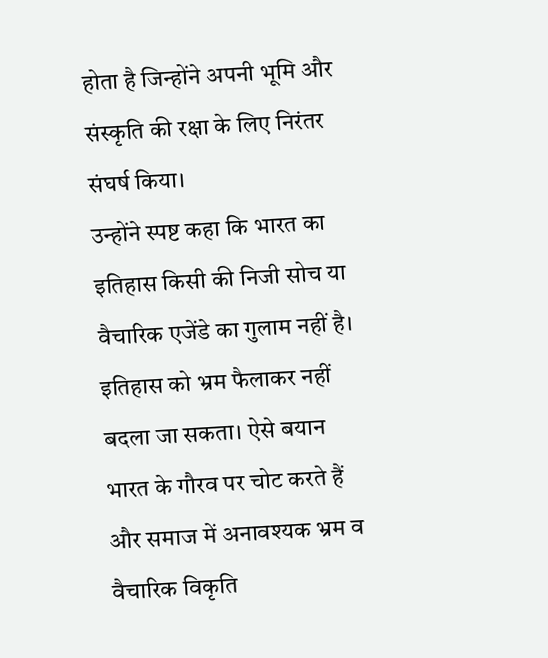होता है जिन्होंने अपनी भूमि और संस्कृति की रक्षा के लिए निरंतर संघर्ष किया।
उन्होंने स्पष्ट कहा कि भारत का इतिहास किसी की निजी सोच या वैचारिक एजेंडे का गुलाम नहीं है। इतिहास को भ्रम फैलाकर नहीं बदला जा सकता। ऐसे बयान भारत के गौरव पर चोट करते हैं और समाज में अनावश्यक भ्रम व वैचारिक विकृति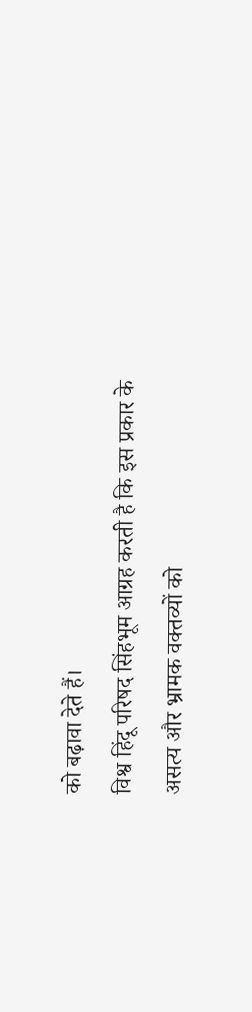को बढ़ावा देते हैं।
विश्व हिंदू परिषद सिंहभूम आग्रह करती है कि इस प्रकार के असत्य और भ्रामक वक्तव्यों को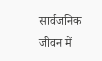सार्वजनिक जीवन में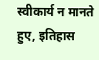स्वीकार्य न मानते हुए, इतिहास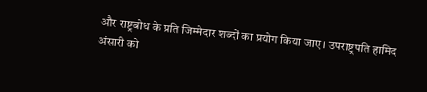और राष्ट्रबोध के प्रति जिम्मेदार शब्दों का प्रयोग किया जाए। उपराष्ट्रपति हामिद अंसारी को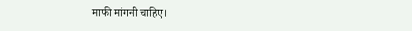माफी मांगनी चाहिए।